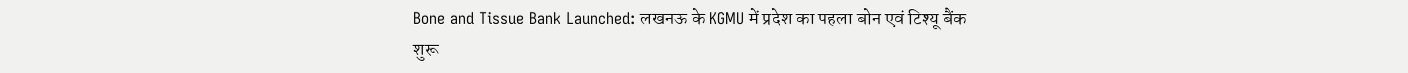Bone and Tissue Bank Launched: लखनऊ के KGMU में प्रदेश का पहला बोन एवं टिश्यू बैंक शुरू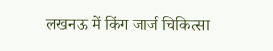लखनऊ में किंग जार्ज चिकित्सा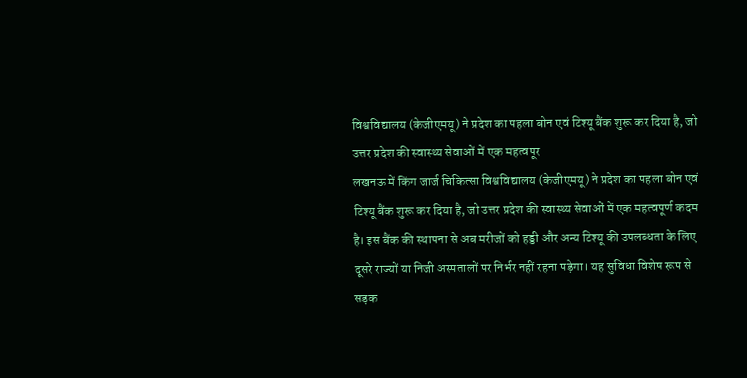विश्वविद्यालय (केजीएमयू) ने प्रदेश का पहला बोन एवं टिश्यू बैंक शुरू कर दिया है, जो उत्तर प्रदेश की स्वास्थ्य सेवाओं में एक महत्वपूर
लखनऊ में किंग जार्ज चिकित्सा विश्वविद्यालय (केजीएमयू) ने प्रदेश का पहला बोन एवं टिश्यू बैंक शुरू कर दिया है, जो उत्तर प्रदेश की स्वास्थ्य सेवाओं में एक महत्वपूर्ण कदम है। इस बैंक की स्थापना से अब मरीजों को हड्डी और अन्य टिश्यू की उपलब्धता के लिए दूसरे राज्यों या निजी अस्पतालों पर निर्भर नहीं रहना पड़ेगा। यह सुविधा विशेष रूप से सड़क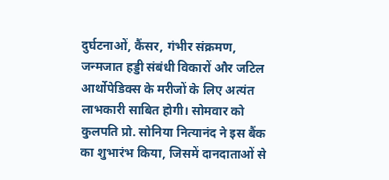दुर्घटनाओं, कैंसर, गंभीर संक्रमण, जन्मजात हड्डी संबंधी विकारों और जटिल आर्थोपेडिक्स के मरीजों के लिए अत्यंत लाभकारी साबित होगी। सोमवार को कुलपति प्रो. सोनिया नित्यानंद ने इस बैंक का शुभारंभ किया, जिसमें दानदाताओं से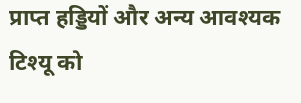प्राप्त हड्डियों और अन्य आवश्यक टिश्यू को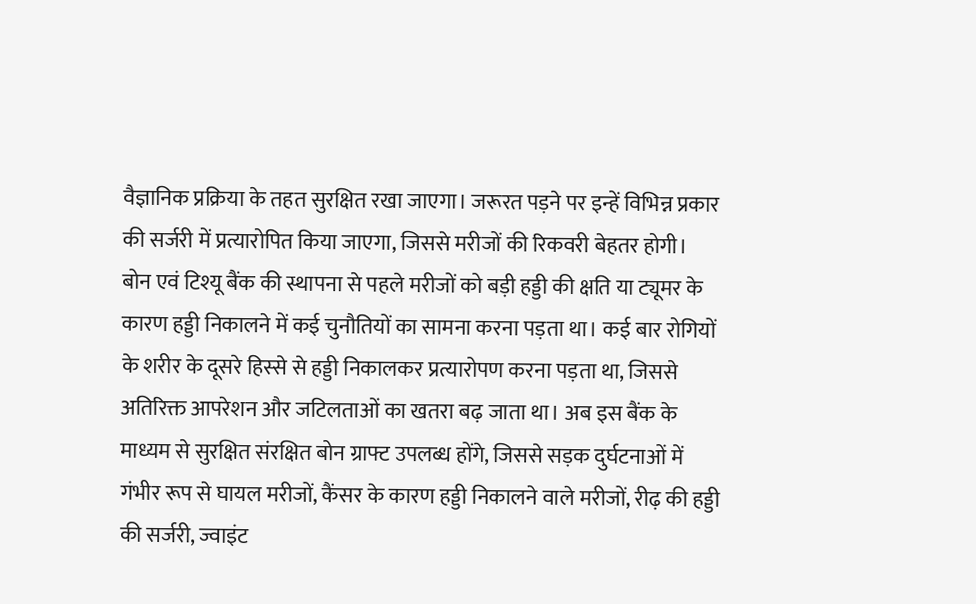वैज्ञानिक प्रक्रिया के तहत सुरक्षित रखा जाएगा। जरूरत पड़ने पर इन्हें विभिन्न प्रकार की सर्जरी में प्रत्यारोपित किया जाएगा, जिससे मरीजों की रिकवरी बेहतर होगी।
बोन एवं टिश्यू बैंक की स्थापना से पहले मरीजों को बड़ी हड्डी की क्षति या ट्यूमर के कारण हड्डी निकालने में कई चुनौतियों का सामना करना पड़ता था। कई बार रोगियों के शरीर के दूसरे हिस्से से हड्डी निकालकर प्रत्यारोपण करना पड़ता था, जिससे अतिरिक्त आपरेशन और जटिलताओं का खतरा बढ़ जाता था। अब इस बैंक के माध्यम से सुरक्षित संरक्षित बोन ग्राफ्ट उपलब्ध होंगे, जिससे सड़क दुर्घटनाओं में गंभीर रूप से घायल मरीजों, कैंसर के कारण हड्डी निकालने वाले मरीजों, रीढ़ की हड्डी की सर्जरी, ज्वाइंट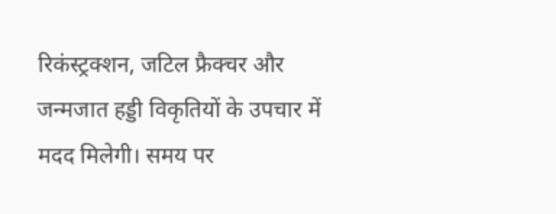रिकंस्ट्रक्शन, जटिल फ्रैक्चर और जन्मजात हड्डी विकृतियों के उपचार में मदद मिलेगी। समय पर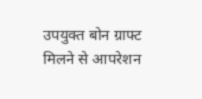उपयुक्त बोन ग्राफ्ट मिलने से आपरेशन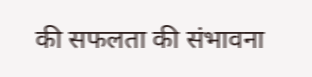की सफलता की संभावना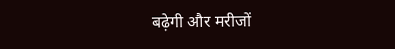बढ़ेगी और मरीजों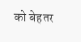को बेहतर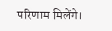परिणाम मिलेंगे।